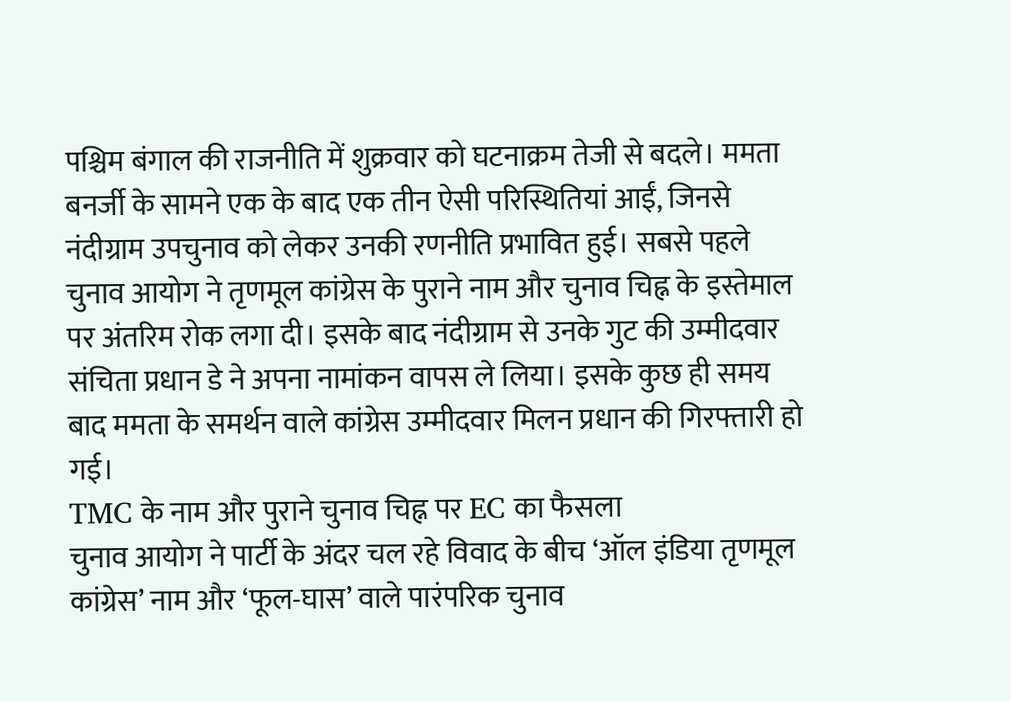पश्चिम बंगाल की राजनीति में शुक्रवार को घटनाक्रम तेजी से बदले। ममता बनर्जी के सामने एक के बाद एक तीन ऐसी परिस्थितियां आईं, जिनसे नंदीग्राम उपचुनाव को लेकर उनकी रणनीति प्रभावित हुई। सबसे पहले चुनाव आयोग ने तृणमूल कांग्रेस के पुराने नाम और चुनाव चिह्न के इस्तेमाल पर अंतरिम रोक लगा दी। इसके बाद नंदीग्राम से उनके गुट की उम्मीदवार संचिता प्रधान डे ने अपना नामांकन वापस ले लिया। इसके कुछ ही समय बाद ममता के समर्थन वाले कांग्रेस उम्मीदवार मिलन प्रधान की गिरफ्तारी हो गई।
TMC के नाम और पुराने चुनाव चिह्न पर EC का फैसला
चुनाव आयोग ने पार्टी के अंदर चल रहे विवाद के बीच ‘ऑल इंडिया तृणमूल कांग्रेस’ नाम और ‘फूल-घास’ वाले पारंपरिक चुनाव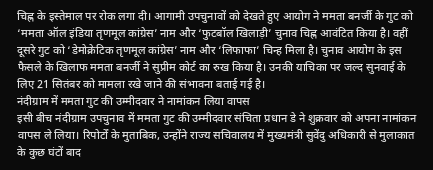चिह्न के इस्तेमाल पर रोक लगा दी। आगामी उपचुनावों को देखते हुए आयोग ने ममता बनर्जी के गुट को ‘ममता ऑल इंडिया तृणमूल कांग्रेस’ नाम और ‘फुटबॉल खिलाड़ी’ चुनाव चिह्न आवंटित किया है। वहीं दूसरे गुट को ‘डेमोक्रेटिक तृणमूल कांग्रेस’ नाम और ‘लिफाफा’ चिन्ह मिला है। चुनाव आयोग के इस फैसले के खिलाफ ममता बनर्जी ने सुप्रीम कोर्ट का रुख किया है। उनकी याचिका पर जल्द सुनवाई के लिए 21 सितंबर को मामला रखे जाने की संभावना बताई गई है।
नंदीग्राम में ममता गुट की उम्मीदवार ने नामांकन लिया वापस
इसी बीच नंदीग्राम उपचुनाव में ममता गुट की उम्मीदवार संचिता प्रधान डे ने शुक्रवार को अपना नामांकन वापस ले लिया। रिपोर्टों के मुताबिक, उन्होंने राज्य सचिवालय में मुख्यमंत्री सुवेंदु अधिकारी से मुलाकात के कुछ घंटों बाद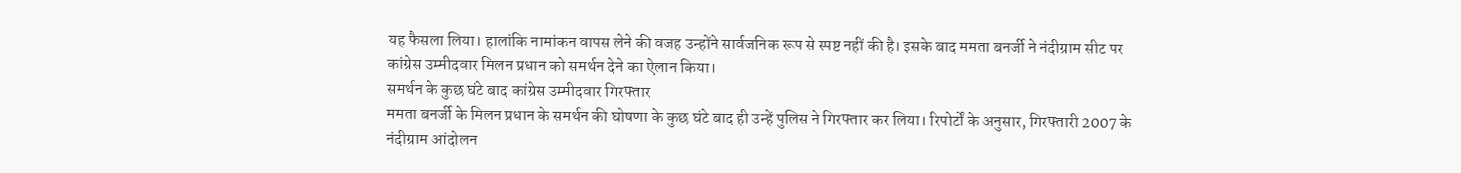यह फैसला लिया। हालांकि नामांकन वापस लेने की वजह उन्होंने सार्वजनिक रूप से स्पष्ट नहीं की है। इसके बाद ममता बनर्जी ने नंदीग्राम सीट पर कांग्रेस उम्मीदवार मिलन प्रधान को समर्थन देने का ऐलान किया।
समर्थन के कुछ घंटे बाद कांग्रेस उम्मीदवार गिरफ्तार
ममता बनर्जी के मिलन प्रधान के समर्थन की घोषणा के कुछ घंटे बाद ही उन्हें पुलिस ने गिरफ्तार कर लिया। रिपोर्टों के अनुसार, गिरफ्तारी 2007 के नंदीग्राम आंदोलन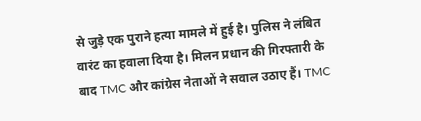से जुड़े एक पुराने हत्या मामले में हुई है। पुलिस ने लंबित वारंट का हवाला दिया है। मिलन प्रधान की गिरफ्तारी के बाद TMC और कांग्रेस नेताओं ने सवाल उठाए हैं। TMC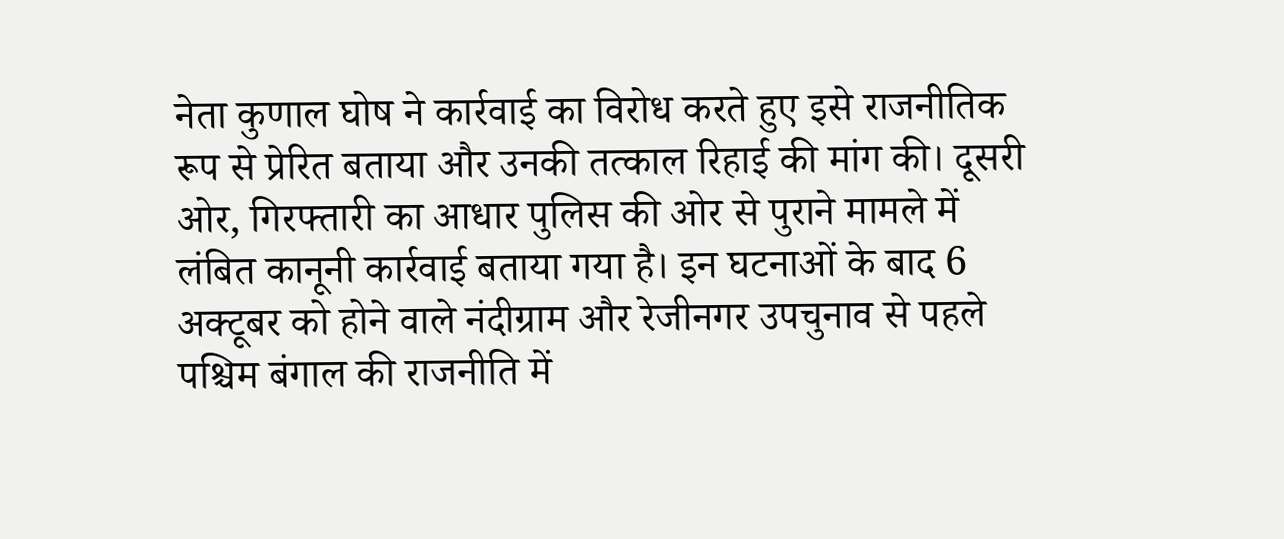नेता कुणाल घोष ने कार्रवाई का विरोध करते हुए इसे राजनीतिक रूप से प्रेरित बताया और उनकी तत्काल रिहाई की मांग की। दूसरी ओर, गिरफ्तारी का आधार पुलिस की ओर से पुराने मामले में लंबित कानूनी कार्रवाई बताया गया है। इन घटनाओं के बाद 6 अक्टूबर को होने वाले नंदीग्राम और रेजीनगर उपचुनाव से पहले पश्चिम बंगाल की राजनीति में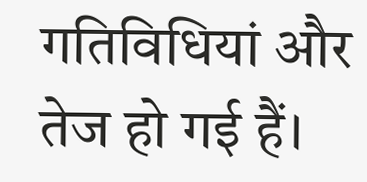गतिविधियां और तेज हो गई हैं।